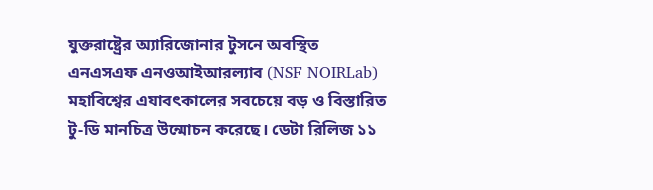যুক্তরাষ্ট্রের অ্যারিজোনার টুসনে অবস্থিত এনএসএফ এনওআইআরল্যাব (NSF NOIRLab) মহাবিশ্বের এযাবৎকালের সবচেয়ে বড় ও বিস্তারিত টু-ডি মানচিত্র উন্মোচন করেছে। ডেটা রিলিজ ১১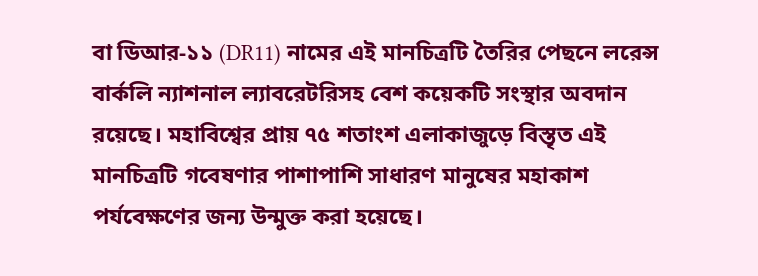বা ডিআর-১১ (DR11) নামের এই মানচিত্রটি তৈরির পেছনে লরেন্স বার্কলি ন্যাশনাল ল্যাবরেটরিসহ বেশ কয়েকটি সংস্থার অবদান রয়েছে। মহাবিশ্বের প্রায় ৭৫ শতাংশ এলাকাজুড়ে বিস্তৃত এই মানচিত্রটি গবেষণার পাশাপাশি সাধারণ মানুষের মহাকাশ পর্যবেক্ষণের জন্য উন্মুক্ত করা হয়েছে।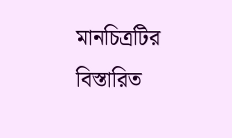মানচিত্রটির বিস্তারিত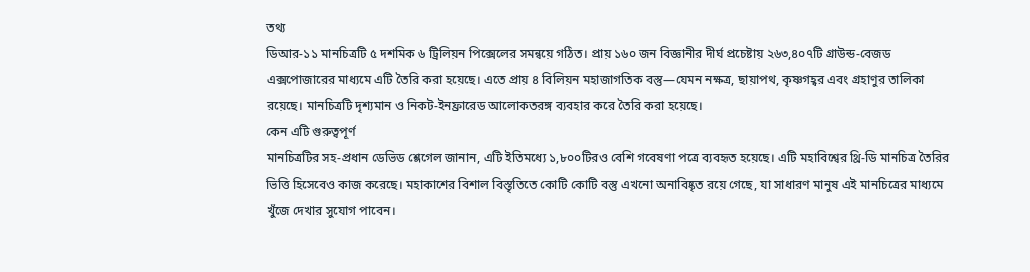তথ্য
ডিআর-১১ মানচিত্রটি ৫ দশমিক ৬ ট্রিলিয়ন পিক্সেলের সমন্বয়ে গঠিত। প্রায় ১৬০ জন বিজ্ঞানীর দীর্ঘ প্রচেষ্টায় ২৬৩,৪০৭টি গ্রাউন্ড-বেজড এক্সপোজারের মাধ্যমে এটি তৈরি করা হয়েছে। এতে প্রায় ৪ বিলিয়ন মহাজাগতিক বস্তু—যেমন নক্ষত্র, ছায়াপথ, কৃষ্ণগহ্বর এবং গ্রহাণুর তালিকা রয়েছে। মানচিত্রটি দৃশ্যমান ও নিকট-ইনফ্রারেড আলোকতরঙ্গ ব্যবহার করে তৈরি করা হয়েছে।
কেন এটি গুরুত্বপূর্ণ
মানচিত্রটির সহ-প্রধান ডেভিড শ্লেগেল জানান, এটি ইতিমধ্যে ১,৮০০টিরও বেশি গবেষণা পত্রে ব্যবহৃত হয়েছে। এটি মহাবিশ্বের থ্রি-ডি মানচিত্র তৈরির ভিত্তি হিসেবেও কাজ করেছে। মহাকাশের বিশাল বিস্তৃতিতে কোটি কোটি বস্তু এখনো অনাবিষ্কৃত রয়ে গেছে, যা সাধারণ মানুষ এই মানচিত্রের মাধ্যমে খুঁজে দেখার সুযোগ পাবেন।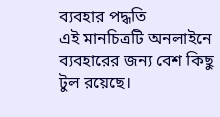ব্যবহার পদ্ধতি
এই মানচিত্রটি অনলাইনে ব্যবহারের জন্য বেশ কিছু টুল রয়েছে।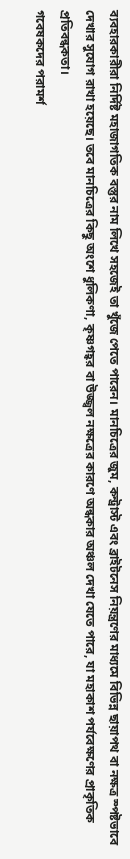ব্যবহারকারীরা নির্দিষ্ট মহাজাগতিক বস্তুর নাম লিখে সহজেই তা খুঁজে পেতে পারেন। মানচিত্রের জুম, কন্ট্রাস্ট এবং ব্রাইটনেস নিয়ন্ত্রণের মাধ্যমে বিভিন্ন ছায়াপথ বা নক্ষত্র স্পষ্টভাবে দেখার সুযোগ রাখা হয়েছে। তবে মানচিত্রের কিছু অংশে ধুলিকণা, কৃষ্ণগহ্বর বা উজ্জ্বল নক্ষত্রের কারণে অন্ধকার অঞ্চল দেখা যেতে পারে, যা মহাকাশ পর্যবেক্ষণের প্রাকৃতিক প্রতিবন্ধকতা।
গবেষকদের পরামর্শ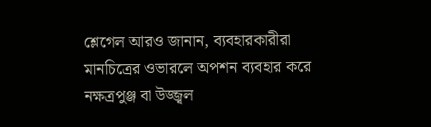শ্লেগেল আরও জানান, ব্যবহারকারীরা মানচিত্রের ওভারলে অপশন ব্যবহার করে নক্ষত্রপুঞ্জ বা উজ্জ্বল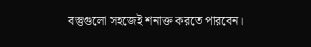বস্তুগুলো সহজেই শনাক্ত করতে পারবেন।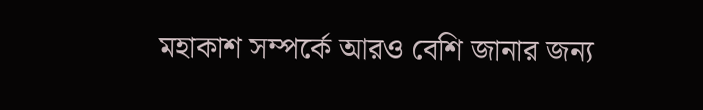মহাকাশ সম্পর্কে আরও বেশি জানার জন্য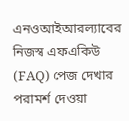এনওআইআরল্যাবের নিজস্ব এফএকিউ (FAQ) পেজ দেখার পরামর্শ দেওয়া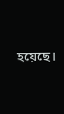হয়েছে।